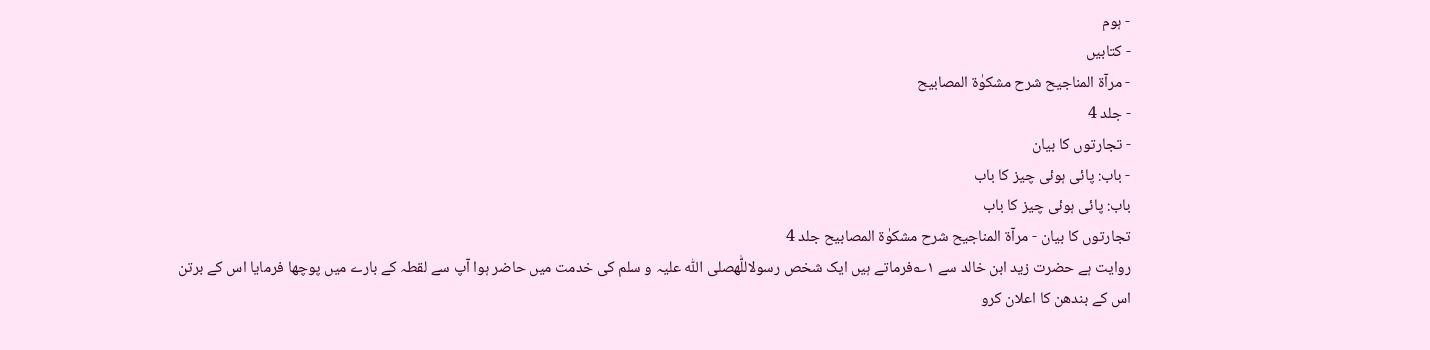- ہوم
- کتابیں
- مرآۃ المناجیح شرح مشکوٰۃ المصابیح
- جلد 4
- تجارتوں کا بیان
- باب: پائی ہوئی چیز کا باب
باب: پائی ہوئی چیز کا باب
تجارتوں کا بیان - مرآۃ المناجیح شرح مشکوٰۃ المصابیح جلد 4
روایت ہے حضرت زید ابن خالد سے ۱؎فرماتے ہیں ایک شخص رسولاللّٰهصلی اللّٰہ علیہ و سلم کی خدمت میں حاضر ہوا آپ سے لقطہ کے بارے میں پوچھا فرمایا اس کے برتن اس کے بندھن کا اعلان کرو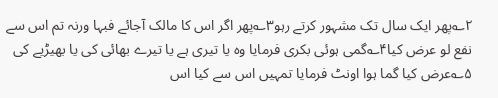۲؎پھر ایک سال تک مشہور کرتے رہو۳؎پھر اگر اس کا مالک آجائے فبہا ورنہ تم اس سے نفع لو عرض کیا۴؎گمی ہوئی بکری فرمایا وہ یا تیری ہے یا تیرے بھائی کی یا بھیڑیے کی ۵؎عرض کیا گما ہوا اونٹ فرمایا تمہیں اس سے کیا اس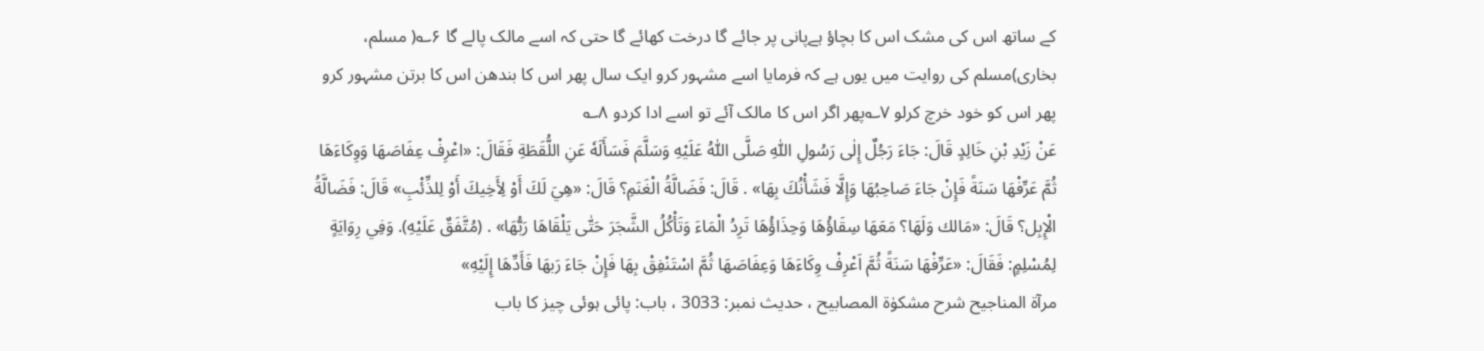کے ساتھ اس کی مشک اس کا بچاؤ ہےپانی پر جائے گا درخت کھائے گا حتی کہ اسے مالک پالے گا ۶؎( مسلم، بخاری)مسلم کی روایت میں یوں ہے کہ فرمایا اسے مشہور کرو ایک سال پھر اس کا بندھن اس کا برتن مشہور کرو پھر اس کو خود خرچ کرلو ۷؎پھر اگر اس کا مالک آئے تو اسے ادا کردو ۸؎
عَنْ زَيْدِ بْنِ خَالِدٍ قَالَ: جَاءَ رَجُلٌ إِلٰى رَسُولِ اللّٰهِ صَلَّى اللّٰهُ عَلَيْهِ وَسَلَّمَ فَسَأَلَهٗ عَنِ اللُّقَطَةِ فَقَالَ: «اعْرِفْ عِفَاصَهَا وَوِكَاءَهَا ثُمَّ عَرِّفْهَا سَنَةً فَإِنْ جَاءَ صَاحِبُهَا وَإِلَّا فَشَأْنُكَ بِهَا» . قَالَ: فَضَالَّةُ الْغَنَمِ؟ قَالَ: «هِيَ لَكَ أَوْ لِأَخِيكَ أَوْ لِلذِّئْبِ» قَالَ: فَضَالَّةُ الْإِبِل؟ قَالَ: «مَالك وَلَهَا؟ مَعَهَا سِقَاؤُهَا وَحِذَاؤُهَا تَرِدُ الْمَاءَ وَتَأْكُلُ الشَّجَرَ حَتّٰى يَلْقَاهَا رَبُّهَا» . (مُتَّفَقٌ عَلَيْهِ). وَفِي رِوَايَةٍ لِمُسْلِمٍ: فَقَالَ: «عَرِّفْهَا سَنَةً ثُمَّ اَعْرِفْ وِكَاءَهَا وَعِفَاصَهَا ثُمَّ اسْتَنْفِقْ بِهَا فَإِنْ جَاءَ رَبهَا فَأَدِّهَا إِلَيْهِ»
مرآۃ المناجیح شرح مشکوٰۃ المصابیح ، حدیث نمبر: 3033 ، باب: پائی ہوئی چیز کا باب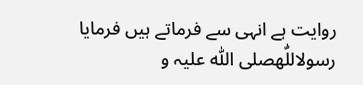روایت ہے انہی سے فرماتے ہیں فرمایا رسولاللّٰهصلی اللّٰہ علیہ و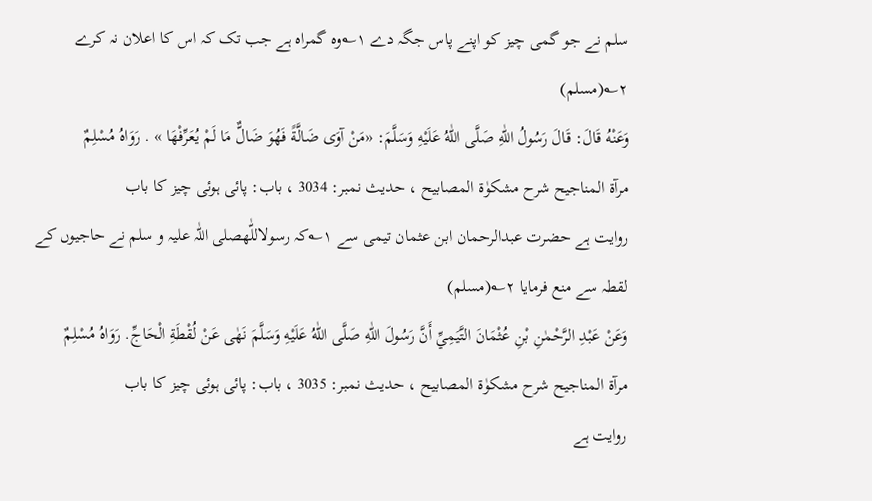سلم نے جو گمی چیز کو اپنے پاس جگہ دے ۱؎وہ گمراہ ہے جب تک کہ اس کا اعلان نہ کرے ۲؎(مسلم)
وَعَنْهُ قَالَ: قَالَ رَسُولُ اللّٰهِ صَلَّى اللّٰهُ عَلَيْهِ وَسَلَّمَ: «مَنْ آوَى ضَالَّةً فَهُوَ ضَالٌّ مَا لَمْ يُعَرِّفْهَا » . رَوَاهُ مُسْلِمٌ
مرآۃ المناجیح شرح مشکوٰۃ المصابیح ، حدیث نمبر: 3034 ، باب: پائی ہوئی چیز کا باب
روایت ہے حضرت عبدالرحمان ابن عثمان تیمی سے ۱؎کہ رسولاللّٰهصلی اللّٰہ علیہ و سلم نے حاجیوں کے لقطہ سے منع فرمایا ۲؎(مسلم)
وَعَنْ عَبْدِ الرَّحْمٰنِ بْنِ عُثْمَانَ التَّيَمِيِّ أَنَّ رَسُولَ اللّٰهِ صَلَّى اللّٰهُ عَلَيْهِ وَسَلَّمَ نَهٰى عَنْ لُقْطَةِ الْحَاجِّ. رَوَاهُ مُسْلِمٌ
مرآۃ المناجیح شرح مشکوٰۃ المصابیح ، حدیث نمبر: 3035 ، باب: پائی ہوئی چیز کا باب
روایت ہے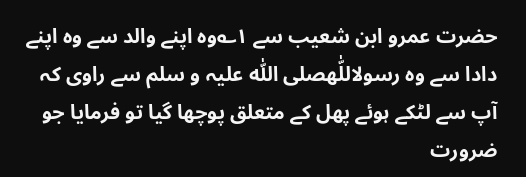حضرت عمرو ابن شعیب سے ۱؎وہ اپنے والد سے وہ اپنے دادا سے وہ رسولاللّٰهصلی اللّٰہ علیہ و سلم سے راوی کہ آپ سے لٹکے ہوئے پھل کے متعلق پوچھا گیا تو فرمایا جو ضرورت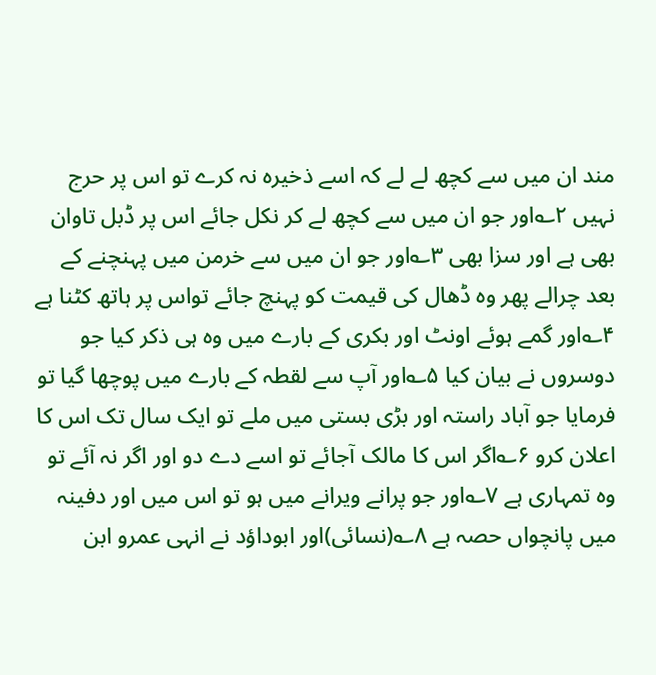مند ان میں سے کچھ لے لے کہ اسے ذخیرہ نہ کرے تو اس پر حرج نہیں ۲؎اور جو ان میں سے کچھ لے کر نکل جائے اس پر ڈبل تاوان بھی ہے اور سزا بھی ۳؎اور جو ان میں سے خرمن میں پہنچنے کے بعد چرالے پھر وہ ڈھال کی قیمت کو پہنچ جائے تواس پر ہاتھ کٹنا ہے ۴؎اور گمے ہوئے اونٹ اور بکری کے بارے میں وہ ہی ذکر کیا جو دوسروں نے بیان کیا ۵؎اور آپ سے لقطہ کے بارے میں پوچھا گیا تو فرمایا جو آباد راستہ اور بڑی بستی میں ملے تو ایک سال تک اس کا اعلان کرو ۶؎اگر اس کا مالک آجائے تو اسے دے دو اور اگر نہ آئے تو وہ تمہاری ہے ۷؎اور جو پرانے ویرانے میں ہو تو اس میں اور دفینہ میں پانچواں حصہ ہے ۸؎(نسائی)اور ابوداؤد نے انہی عمرو ابن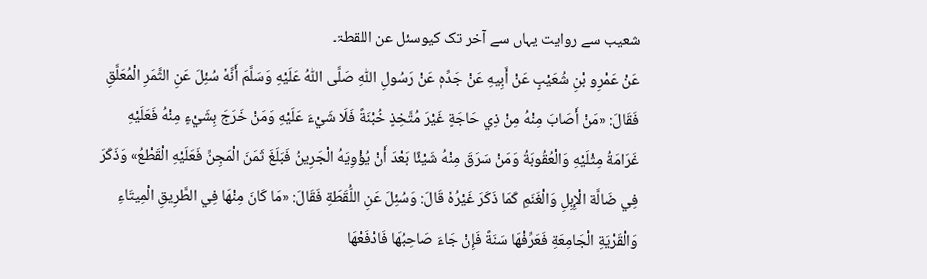شعیب سے روایت یہاں سے آخر تک کیوسئل عن اللقطۃ۔
عَنْ عَمْرِو بْنِ شُعَيْبٍ عَنْ أَبِيهِ عَنْ جَدِّهٖ عَنْ رَسُولِ اللّٰهِ صَلَّى اللّٰهُ عَلَيْهِ وَسَلَّمَ أَنَّهٗ سُئِلَ عَنِ الثَّمَرِ الْمُعَلَّقِ فَقَالَ: «مَنْ أَصَابَ مِنْهُ مِنْ ذِي حَاجَةٍ غَيْرَ مُتَّخِذٍ خُبْنَةً فَلَا شَيْءَ عَلَيْهِ وَمَنْ خَرَجَ بِشَيْءٍ مِنْهُ فَعَلَيْهِ غَرَامَةُ مِثْلَيْهِ وَالْعُقُوبَةُ وَمَنْ سَرَقَ مِنْهُ شَيْئًا بَعْدَ أَنْ يُؤْوِيَهُ الْجَرِينُ فَبَلَغَ ثَمَنَ الْمَجِنِّ فَعَلَيْهِ الْقَطْعُ» وَذَكَرَ فِي ضَالَّة الْإِبِلِ وَالْغَنَمِ كَمَا ذَكَرَ غَيْرُهٗ قَالَ: وَسُئِلَ عَنِ اللُّقَطَةِ فَقَالَ: «مَا كَانَ مِنْهَا فِي الطَّرِيقِ الْمِيتَاءِ وَالْقَرْيَةِ الْجَامِعَةِ فَعَرِّفْهَا سَنَةً فَإِنْ جَاءَ صَاحِبُهَا فَادْفَعْهَا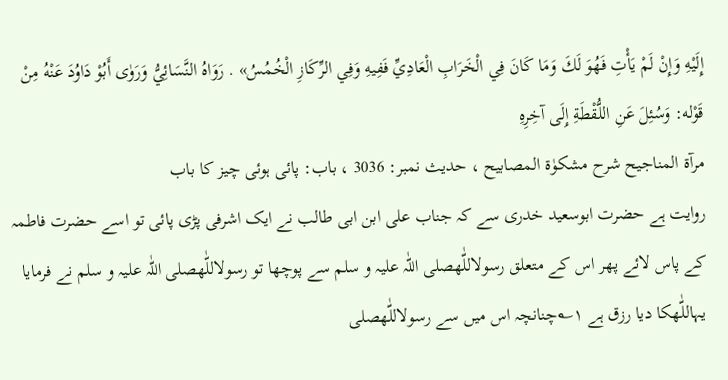إِلَيْهِ وَإِنْ لَمْ يَأْتِ فَهُوَ لَكَ وَمَا كَانَ فِي الْخَرَابِ الْعَادِيِّ فَفِيهِ وَفِي الرِّكَازِ الْخُمُسُ» . رَوَاهُ النَّسَائِيُّ وَرَوٰى أَبُوْ دَاوُدَ عَنْهُ مِنْ قَوْله: وَسُئِلَ عَنِ اللُّقْطَةِ إِلَى آخِرِهِ
مرآۃ المناجیح شرح مشکوٰۃ المصابیح ، حدیث نمبر: 3036 ، باب: پائی ہوئی چیز کا باب
روایت ہے حضرت ابوسعید خدری سے کہ جناب علی ابن ابی طالب نے ایک اشرفی پڑی پائی تو اسے حضرت فاطمہ کے پاس لائے پھر اس کے متعلق رسولاللّٰهصلی اللّٰہ علیہ و سلم سے پوچھا تو رسولاللّٰهصلی اللّٰہ علیہ و سلم نے فرمایا یہاللّٰهکا دیا رزق ہے ۱؎چنانچہ اس میں سے رسولاللّٰهصلی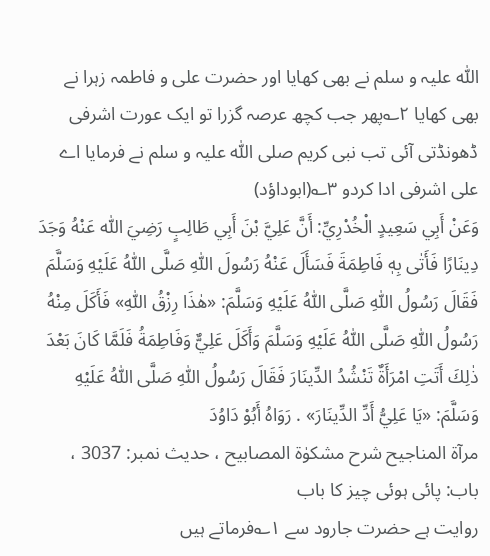اللّٰہ علیہ و سلم نے بھی کھایا اور حضرت علی و فاطمہ زہرا نے بھی کھایا ۲؎پھر جب کچھ عرصہ گزرا تو ایک عورت اشرفی ڈھونڈتی آئی تب نبی کریم صلی اللّٰہ علیہ و سلم نے فرمایا اے علی اشرفی ادا کردو ۳؎(ابوداؤد)
وَعَنْ أَبِي سَعِيدٍ الْخُدْرِيِّ: أَنَّ عَلِيَّ بْنَ أَبِي طَالِبٍ رَضِيَ اللّٰه عَنْهُ وَجَدَ دِينَارًا فَأَتٰى بِهٖ فَاطِمَةَ فَسَأَلَ عَنْهُ رَسُولَ اللّٰهِ صَلَّى اللّٰهُ عَلَيْهِ وَسَلَّمَ فَقَالَ رَسُولُ اللّٰهِ صَلَّى اللّٰهُ عَلَيْهِ وَسَلَّمَ: «هٰذَا رِزْقُ اللّٰهِ» فَأَكَلَ مِنْهُ رَسُولُ اللّٰهِ صَلَّى اللّٰهُ عَلَيْهِ وَسَلَّمَ وَأَكَلَ عَلِيٌّ وَفَاطِمَةُ فَلَمَّا كَانَ بَعْدَ ذٰلِكَ أَتَتِ امْرَأَةٌ تَنْشُدُ الدِّينَارَ فَقَالَ رَسُولُ اللّٰهِ صَلَّى اللّٰهُ عَلَيْهِ وَسَلَّمَ: «يَا عَلِيُّ أَدِّ الدِّينَارَ» . رَوَاهُ أَبُوْ دَاوُدَ
مرآۃ المناجیح شرح مشکوٰۃ المصابیح ، حدیث نمبر: 3037 ، باب: پائی ہوئی چیز کا باب
روایت ہے حضرت جارود سے ۱؎فرماتے ہیں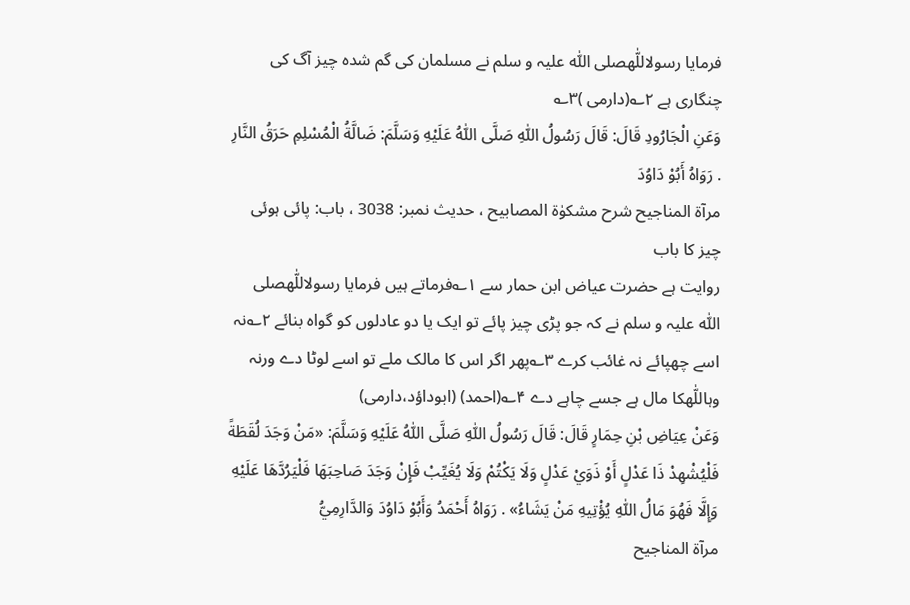فرمایا رسولاللّٰهصلی اللّٰہ علیہ و سلم نے مسلمان کی گم شدہ چیز آگ کی چنگاری ہے ۲؎(دارمی )۳؎
وَعَنِ الْجَارُودِ قَالَ: قَالَ رَسُولُ اللّٰهِ صَلَّى اللّٰهُ عَلَيْهِ وَسَلَّمَ: ضَالَّةُ الْمُسْلِمِ حَرَقُ النَّارِ . رَوَاهُ أَبُوْ دَاوُدَ
مرآۃ المناجیح شرح مشکوٰۃ المصابیح ، حدیث نمبر: 3038 ، باب: پائی ہوئی چیز کا باب
روایت ہے حضرت عیاض ابن حمار سے ۱؎فرماتے ہیں فرمایا رسولاللّٰهصلی اللّٰہ علیہ و سلم نے کہ جو پڑی چیز پائے تو ایک یا دو عادلوں کو گواہ بنائے ۲؎نہ اسے چھپائے نہ غائب کرے ۳؎پھر اگر اس کا مالک ملے تو اسے لوٹا دے ورنہ وہاللّٰهکا مال ہے جسے چاہے دے ۴؎(احمد) (ابوداؤد،دارمی)
وَعَنْ عِيَاضِ بْنِ حِمَارٍ قَالَ: قَالَ رَسُولُ اللّٰهِ صَلَّى اللّٰهُ عَلَيْهِ وَسَلَّمَ: «مَنْ وَجَدَ لُقَطَةً فَلْيُشْهِدْ ذَا عَدْلٍ أَوْ ذَوَيْ عَدْلٍ وَلَا يَكْتُمْ وَلَا يُغَيِّبْ فَإِنْ وَجَدَ صَاحِبَهَا فَلْيَرُدَّهَا عَلَيْهِ وَإِلَّا فَهُوَ مَالُ اللّٰهِ يُؤْتِيهِ مَنْ يَشَاءُ» . رَوَاهُ أَحْمَدُ وَأَبُوْ دَاوُدَ وَالدَّارِمِيُّ
مرآۃ المناجیح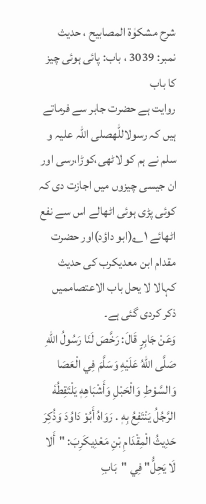شرح مشکوٰۃ المصابیح ، حدیث نمبر: 3039 ، باب: پائی ہوئی چیز کا باب
روایت ہے حضرت جابر سے فرماتے ہیں کہ رسولاللّٰهصلی اللّٰہ علیہ و سلم نے ہم کو لاٹھی،کوڑا،رسی اور ان جیسی چیزوں میں اجازت دی کہ کوئی پڑی ہوئی اٹھالے اس سے نفع اٹھائے ۱؎(ابو داؤد)اور حضرت مقدام ابن معدیکرب کی حدیث کہالا لا یحل باب الاعتصاممیں ذکر کردی گئی ہے۔
وَعَنْ جَابِرٍ قَالَ: رَخَّصَ لَنَا رَسُولُ اللّٰهِ صَلَّى اللّٰهُ عَلَيْهِ وَسَلَّمَ فِي الْعَصَا وَالسَّوْطِ وَالْحَبْلِ وَأَشْبَاهِهٖ يَلْتَقِطُهٗ الرَّجُلُ يَنْتَفِعُ بِهٖ . رَوَاهُ أَبُوْ دَاوُدَ وَذُكِرَ حَدِيثُ الْمِقْدَامِ بْنِ مَعْدِيكَرِبَ: "أَلا لَا يَحِلُّ" فِي "بَابِ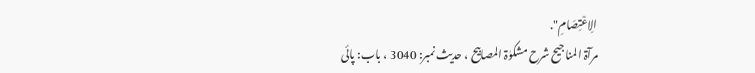الِاعْتِصَامِ".
مرآۃ المناجیح شرح مشکوٰۃ المصابیح ، حدیث نمبر: 3040 ، باب: پائی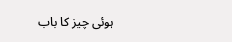ہوئی چیز کا باب